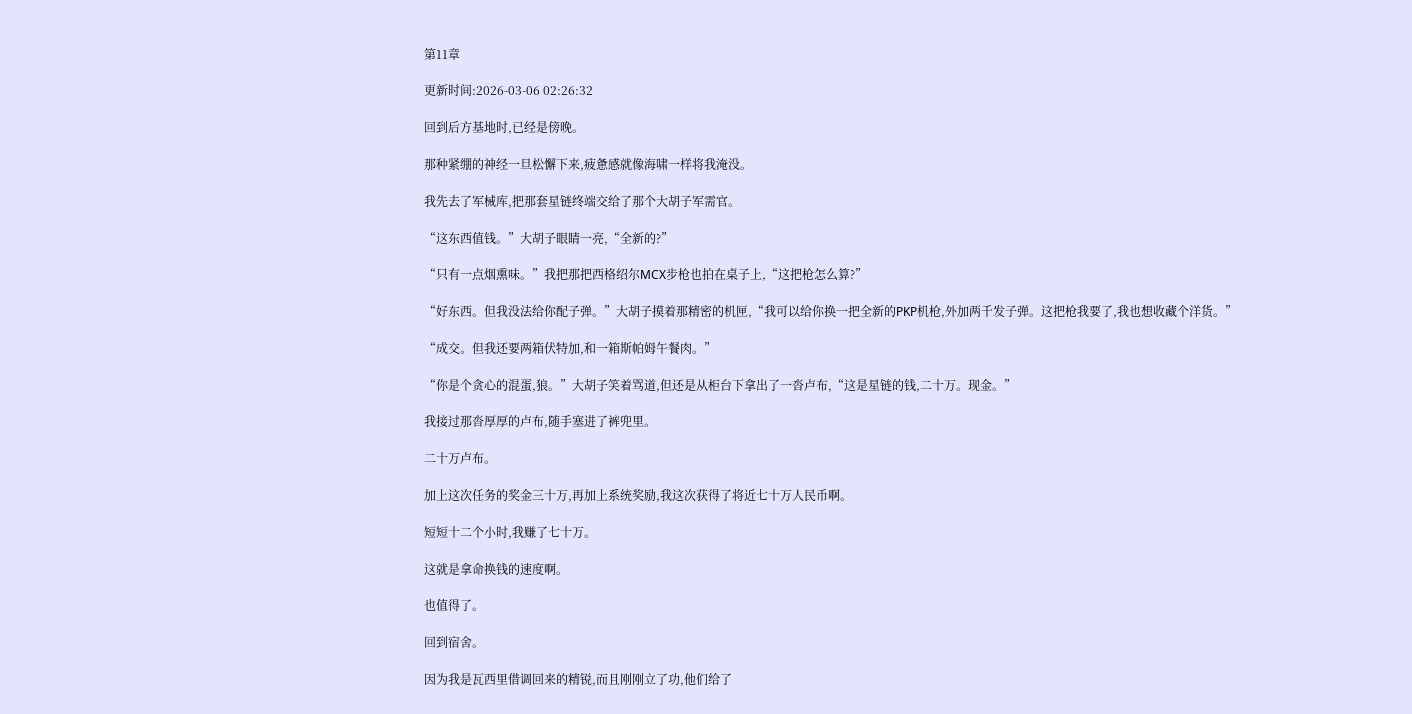第11章

更新时间:2026-03-06 02:26:32

回到后方基地时,已经是傍晚。

那种紧绷的神经一旦松懈下来,疲惫感就像海啸一样将我淹没。

我先去了军械库,把那套星链终端交给了那个大胡子军需官。

“这东西值钱。”大胡子眼睛一亮,“全新的?”

“只有一点烟熏味。”我把那把西格绍尔MCX步枪也拍在桌子上,“这把枪怎么算?”

“好东西。但我没法给你配子弹。”大胡子摸着那精密的机匣,“我可以给你换一把全新的PKP机枪,外加两千发子弹。这把枪我要了,我也想收藏个洋货。”

“成交。但我还要两箱伏特加,和一箱斯帕姆午餐肉。”

“你是个贪心的混蛋,狼。”大胡子笑着骂道,但还是从柜台下拿出了一沓卢布,“这是星链的钱,二十万。现金。”

我接过那沓厚厚的卢布,随手塞进了裤兜里。

二十万卢布。

加上这次任务的奖金三十万,再加上系统奖励,我这次获得了将近七十万人民币啊。

短短十二个小时,我赚了七十万。

这就是拿命换钱的速度啊。

也值得了。

回到宿舍。

因为我是瓦西里借调回来的精锐,而且刚刚立了功,他们给了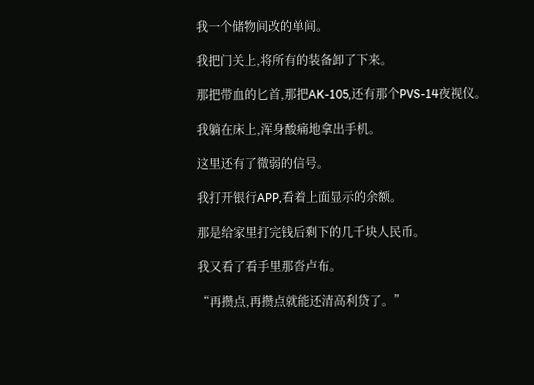我一个储物间改的单间。

我把门关上,将所有的装备卸了下来。

那把带血的匕首,那把AK-105,还有那个PVS-14夜视仪。

我躺在床上,浑身酸痛地拿出手机。

这里还有了微弱的信号。

我打开银行APP,看着上面显示的余额。

那是给家里打完钱后剩下的几千块人民币。

我又看了看手里那沓卢布。

“再攒点,再攒点就能还清高利贷了。”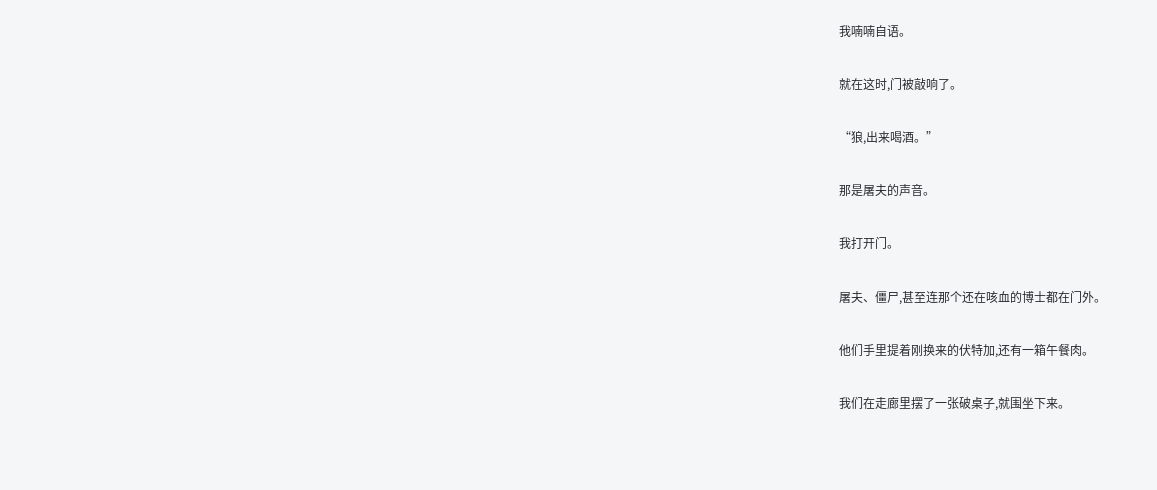我喃喃自语。

就在这时,门被敲响了。

“狼,出来喝酒。”

那是屠夫的声音。

我打开门。

屠夫、僵尸,甚至连那个还在咳血的博士都在门外。

他们手里提着刚换来的伏特加,还有一箱午餐肉。

我们在走廊里摆了一张破桌子,就围坐下来。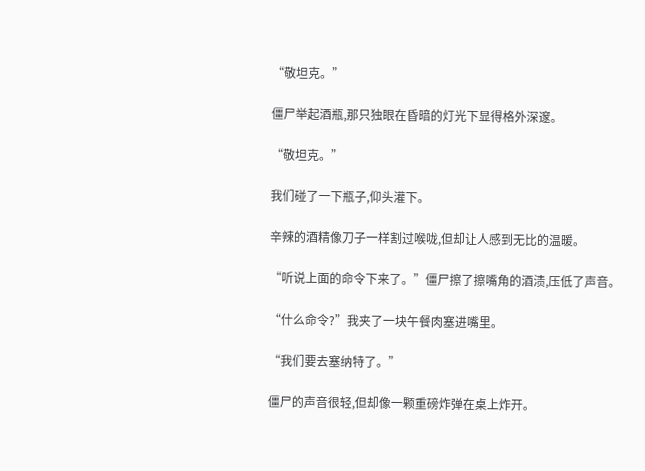“敬坦克。”

僵尸举起酒瓶,那只独眼在昏暗的灯光下显得格外深邃。

“敬坦克。”

我们碰了一下瓶子,仰头灌下。

辛辣的酒精像刀子一样割过喉咙,但却让人感到无比的温暖。

“听说上面的命令下来了。”僵尸擦了擦嘴角的酒渍,压低了声音。

“什么命令?”我夹了一块午餐肉塞进嘴里。

“我们要去塞纳特了。”

僵尸的声音很轻,但却像一颗重磅炸弹在桌上炸开。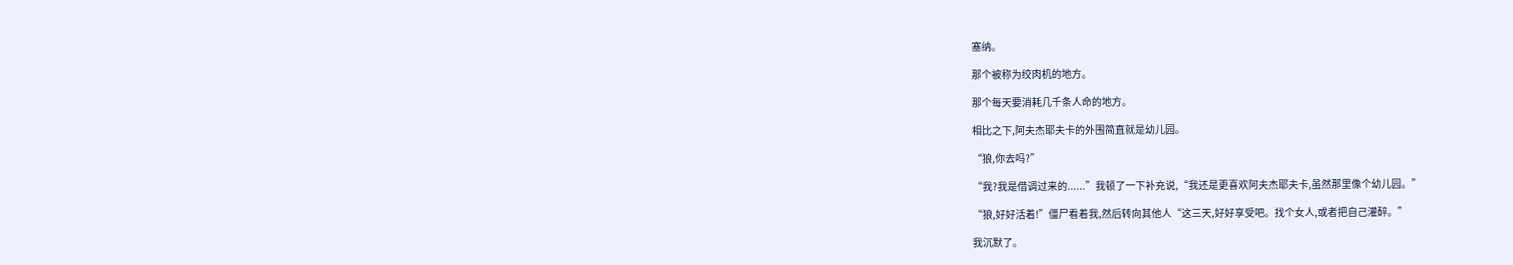塞纳。

那个被称为绞肉机的地方。

那个每天要消耗几千条人命的地方。

相比之下,阿夫杰耶夫卡的外围简直就是幼儿园。

“狼,你去吗?”

“我?我是借调过来的......”我顿了一下补充说,“我还是更喜欢阿夫杰耶夫卡,虽然那里像个幼儿园。”

“狼,好好活着!”僵尸看着我,然后转向其他人“这三天,好好享受吧。找个女人,或者把自己灌醉。”

我沉默了。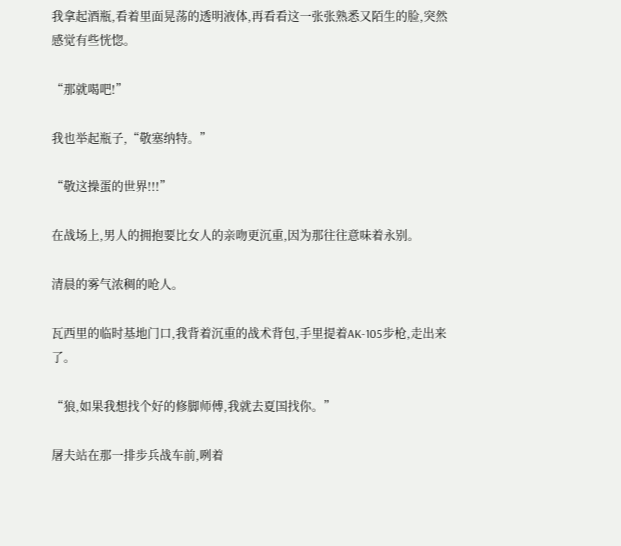我拿起酒瓶,看着里面晃荡的透明液体,再看看这一张张熟悉又陌生的脸,突然感觉有些恍惚。

“那就喝吧!”

我也举起瓶子,“敬塞纳特。”

“敬这操蛋的世界!!!”

在战场上,男人的拥抱要比女人的亲吻更沉重,因为那往往意味着永别。

清晨的雾气浓稠的呛人。

瓦西里的临时基地门口,我背着沉重的战术背包,手里提着AK-105步枪,走出来了。

“狼,如果我想找个好的修脚师傅,我就去夏国找你。”

屠夫站在那一排步兵战车前,咧着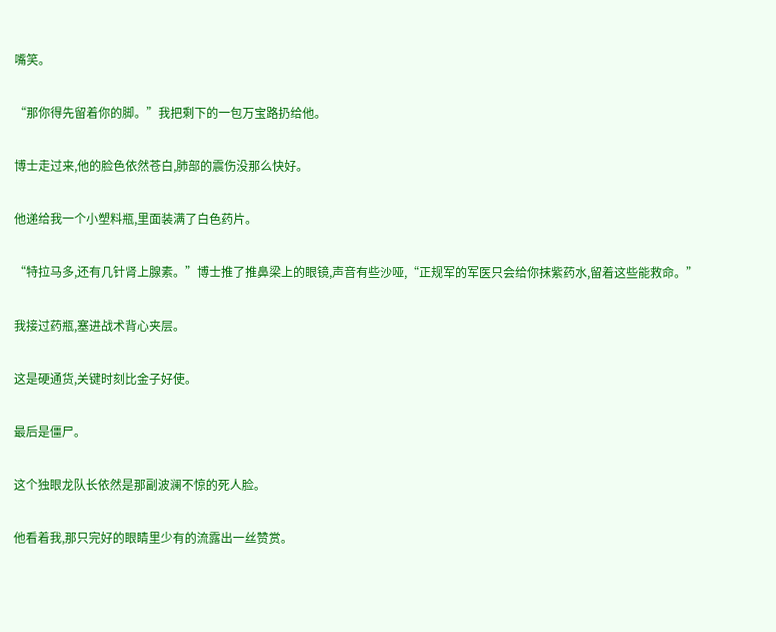嘴笑。

“那你得先留着你的脚。”我把剩下的一包万宝路扔给他。

博士走过来,他的脸色依然苍白,肺部的震伤没那么快好。

他递给我一个小塑料瓶,里面装满了白色药片。

“特拉马多,还有几针肾上腺素。”博士推了推鼻梁上的眼镜,声音有些沙哑,“正规军的军医只会给你抹紫药水,留着这些能救命。”

我接过药瓶,塞进战术背心夹层。

这是硬通货,关键时刻比金子好使。

最后是僵尸。

这个独眼龙队长依然是那副波澜不惊的死人脸。

他看着我,那只完好的眼睛里少有的流露出一丝赞赏。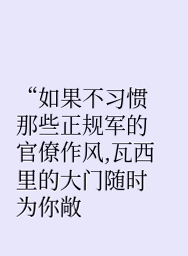“如果不习惯那些正规军的官僚作风,瓦西里的大门随时为你敞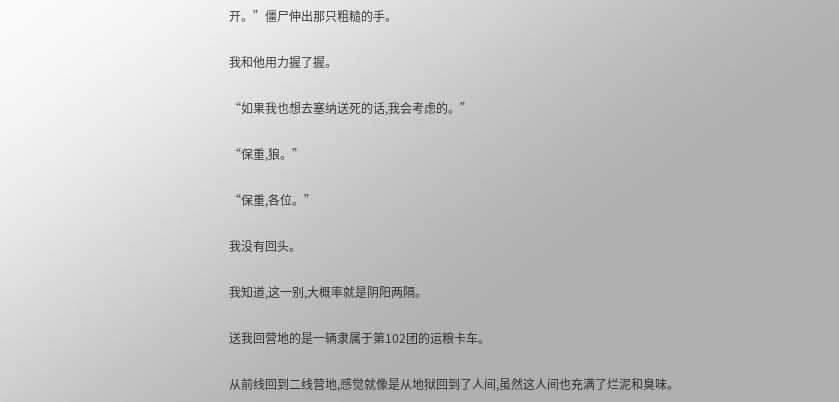开。”僵尸伸出那只粗糙的手。

我和他用力握了握。

“如果我也想去塞纳送死的话,我会考虑的。”

“保重,狼。”

“保重,各位。”

我没有回头。

我知道,这一别,大概率就是阴阳两隔。

送我回营地的是一辆隶属于第102团的运粮卡车。

从前线回到二线营地,感觉就像是从地狱回到了人间,虽然这人间也充满了烂泥和臭味。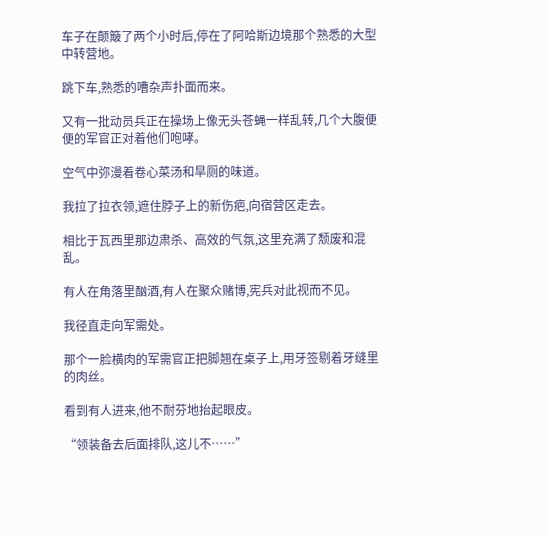车子在颠簸了两个小时后,停在了阿哈斯边境那个熟悉的大型中转营地。

跳下车,熟悉的嘈杂声扑面而来。

又有一批动员兵正在操场上像无头苍蝇一样乱转,几个大腹便便的军官正对着他们咆哮。

空气中弥漫着卷心菜汤和旱厕的味道。

我拉了拉衣领,遮住脖子上的新伤疤,向宿营区走去。

相比于瓦西里那边肃杀、高效的气氛,这里充满了颓废和混乱。

有人在角落里酗酒,有人在聚众赌博,宪兵对此视而不见。

我径直走向军需处。

那个一脸横肉的军需官正把脚翘在桌子上,用牙签剔着牙缝里的肉丝。

看到有人进来,他不耐芬地抬起眼皮。

“领装备去后面排队,这儿不……”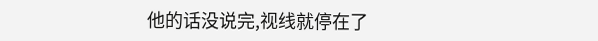他的话没说完,视线就停在了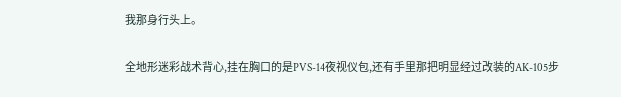我那身行头上。

全地形迷彩战术背心,挂在胸口的是PVS-14夜视仪包,还有手里那把明显经过改装的AK-105步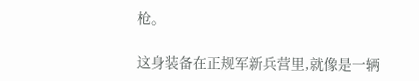枪。

这身装备在正规军新兵营里,就像是一辆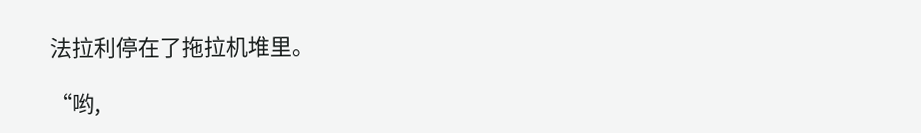法拉利停在了拖拉机堆里。

“哟,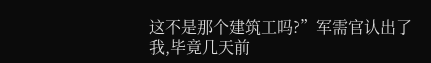这不是那个建筑工吗?”军需官认出了我,毕竟几天前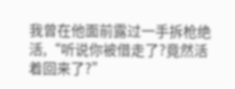我曾在他面前露过一手拆枪绝活,“听说你被借走了?竟然活着回来了?”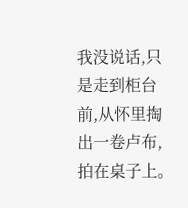我没说话,只是走到柜台前,从怀里掏出一卷卢布,拍在桌子上。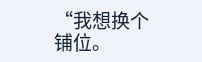“我想换个铺位。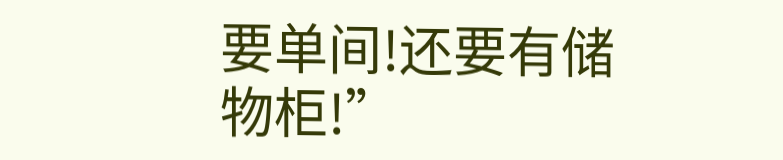要单间!还要有储物柜!”